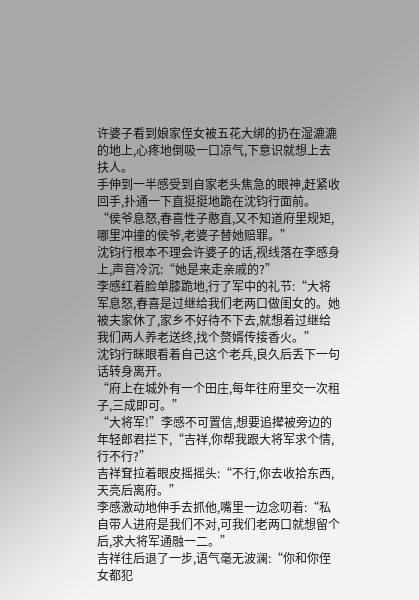许婆子看到娘家侄女被五花大绑的扔在湿漉漉的地上,心疼地倒吸一口凉气,下意识就想上去扶人。
手伸到一半感受到自家老头焦急的眼神,赶紧收回手,扑通一下直挺挺地跪在沈钧行面前。
“侯爷息怒,春喜性子憨直,又不知道府里规矩,哪里冲撞的侯爷,老婆子替她赔罪。”
沈钧行根本不理会许婆子的话,视线落在李感身上,声音冷沉:“她是来走亲戚的?”
李感红着脸单膝跪地,行了军中的礼节:“大将军息怒,春喜是过继给我们老两口做闺女的。她被夫家休了,家乡不好待不下去,就想着过继给我们两人养老送终,找个赘婿传接香火。”
沈钧行眯眼看着自己这个老兵,良久后丢下一句话转身离开。
“府上在城外有一个田庄,每年往府里交一次租子,三成即可。”
“大将军!”李感不可置信,想要追撵被旁边的年轻郎君拦下,“吉祥,你帮我跟大将军求个情,行不行?”
吉祥耷拉着眼皮摇摇头:“不行,你去收拾东西,天亮后离府。”
李感激动地伸手去抓他,嘴里一边念叨着:“私自带人进府是我们不对,可我们老两口就想留个后,求大将军通融一二。”
吉祥往后退了一步,语气毫无波澜:“你和你侄女都犯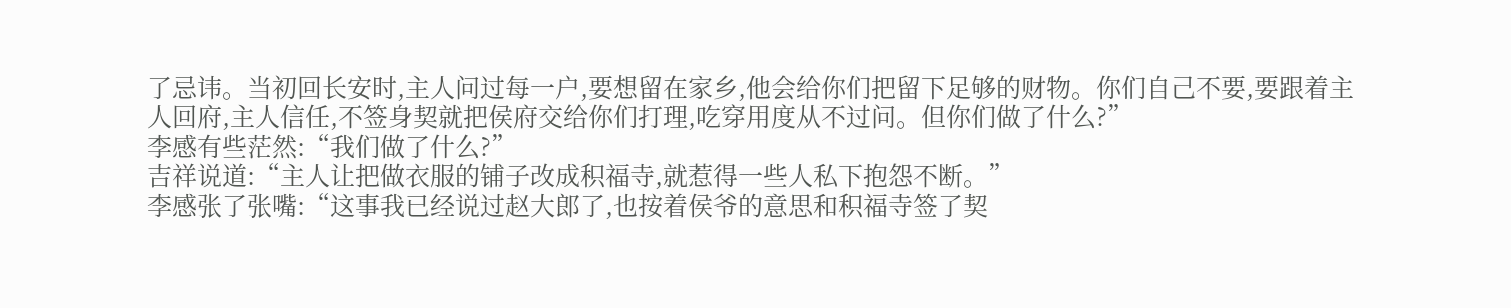了忌讳。当初回长安时,主人问过每一户,要想留在家乡,他会给你们把留下足够的财物。你们自己不要,要跟着主人回府,主人信任,不签身契就把侯府交给你们打理,吃穿用度从不过问。但你们做了什么?”
李感有些茫然:“我们做了什么?”
吉祥说道:“主人让把做衣服的铺子改成积福寺,就惹得一些人私下抱怨不断。”
李感张了张嘴:“这事我已经说过赵大郎了,也按着侯爷的意思和积福寺签了契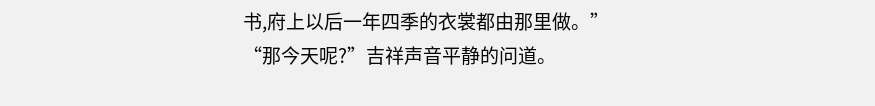书,府上以后一年四季的衣裳都由那里做。”
“那今天呢?”吉祥声音平静的问道。